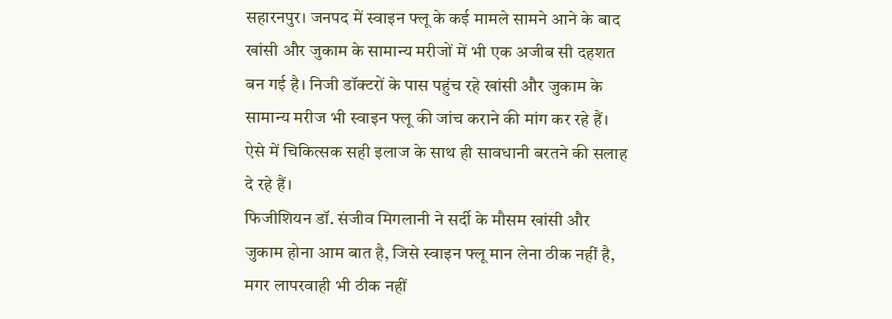सहारनपुर। जनपद में स्वाइन फ्लू के कई मामले सामने आने के बाद खांसी और जुकाम के सामान्य मरीजों में भी एक अजीब सी दहशत बन गई है। निजी डॉक्टरों के पास पहुंच रहे खांसी और जुकाम के सामान्य मरीज भी स्वाइन फ्लू की जांच कराने की मांग कर रहे हैं। ऐसे में चिकित्सक सही इलाज के साथ ही सावधानी बरतने की सलाह दे रहे हैं।
फिजीशियन डॉ. संजीव मिगलानी ने सर्दी के मौसम खांसी और जुकाम होना आम बात है, जिसे स्वाइन फ्लू मान लेना ठीक नहीं है, मगर लापरवाही भी ठीक नहीं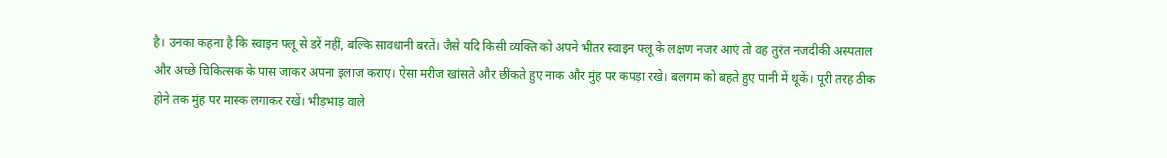है। उनका कहना है कि स्वाइन फ्लू से डरें नहीं, बल्कि सावधानी बरतें। जैसे यदि किसी व्यक्ति को अपने भीतर स्वाइन फ्लू के लक्षण नजर आएं तो वह तुरंत नजदीकी अस्पताल और अच्छे चिकित्सक के पास जाकर अपना इलाज कराए। ऐसा मरीज खांसते और छींकते हुए नाक और मुंह पर कपड़ा रखे। बलगम को बहते हुए पानी में थूकें। पूरी तरह ठीक होने तक मुंह पर मास्क लगाकर रखें। भीड़भाड़ वाले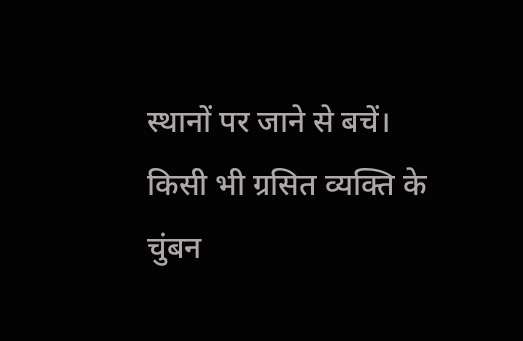स्थानों पर जाने से बचें। किसी भी ग्रसित व्यक्ति के चुंबन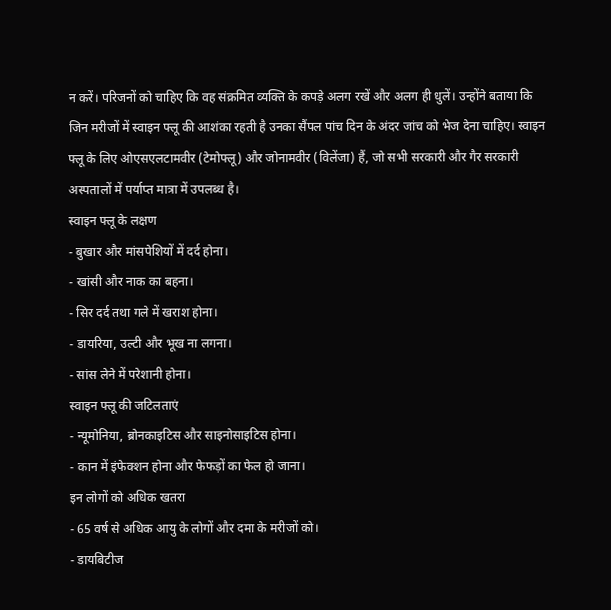न करें। परिजनों को चाहिए कि वह संक्रमित व्यक्ति के कपड़े अलग रखें और अलग ही धुलें। उन्होंने बताया कि जिन मरीजों में स्वाइन फ्लू की आशंका रहती है उनका सैंपल पांच दिन के अंदर जांच को भेज देना चाहिए। स्वाइन फ्लू के लिए ओएसएलटामवीर (टेमोफ्लू) और जोनामवीर (विलेंजा) हैं, जो सभी सरकारी और गैर सरकारी अस्पतालों में पर्याप्त मात्रा में उपलब्ध है।
स्वाइन फ्लू के लक्षण
- बुखार और मांसपेशियों में दर्द होना।
- खांसी और नाक का बहना।
- सिर दर्द तथा गले में खराश होना।
- डायरिया, उल्टी और भूख ना लगना।
- सांस लेने में परेशानी होना।
स्वाइन फ्लू की जटिलताएं
- न्यूमोनिया, ब्रोनकाइटिस और साइनोसाइटिस होना।
- कान में इंफेक्शन होना और फेफड़ों का फेल हो जाना।
इन लोगों को अधिक खतरा
- 65 वर्ष से अधिक आयु के लोगों और दमा के मरीजों को।
- डायबिटीज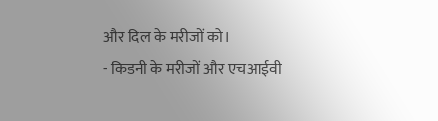और दिल के मरीजों को।
- किडनी के मरीजों और एचआईवी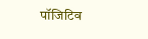पॉजिटिव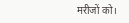मरीजों को।